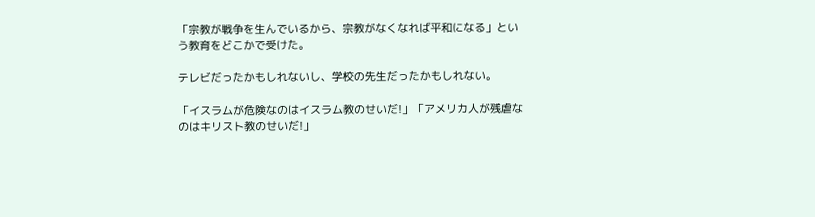「宗教が戦争を生んでいるから、宗教がなくなれば平和になる」という教育をどこかで受けた。

テレビだったかもしれないし、学校の先生だったかもしれない。

「イスラムが危険なのはイスラム教のせいだ!」「アメリカ人が残虐なのはキリスト教のせいだ!」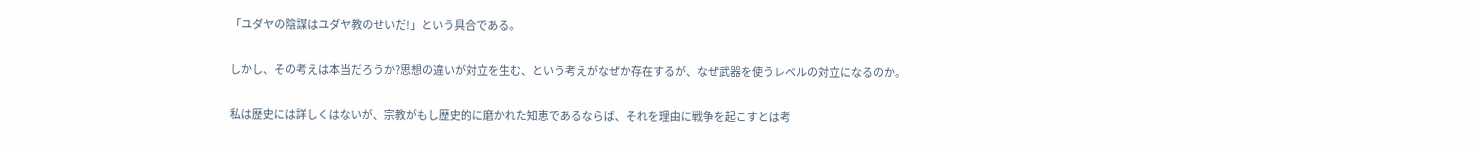「ユダヤの陰謀はユダヤ教のせいだ!」という具合である。

しかし、その考えは本当だろうか?思想の違いが対立を生む、という考えがなぜか存在するが、なぜ武器を使うレベルの対立になるのか。

私は歴史には詳しくはないが、宗教がもし歴史的に磨かれた知恵であるならば、それを理由に戦争を起こすとは考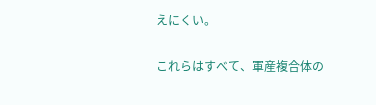えにくい。

これらはすべて、軍産複合体の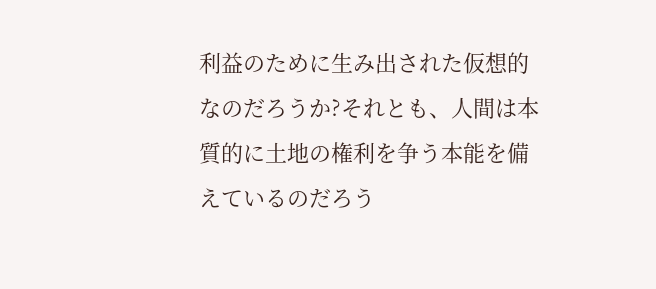利益のために生み出された仮想的なのだろうか?それとも、人間は本質的に土地の権利を争う本能を備えているのだろう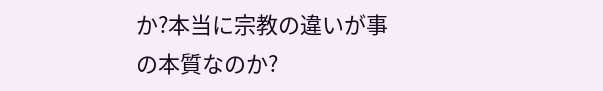か?本当に宗教の違いが事の本質なのか?